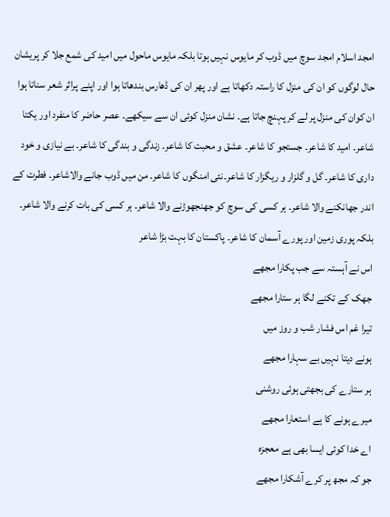امجد اسلام امجد سوچ میں ڈوب کر مایوس نہیں ہوتا بلکہ مایوس ماحول میں امید کی شمع جلا کر پریشان حال لوگوں کو ان کی منزل کا راستہ دکھاتا ہے اور پھر ان کی ڈھارس بندھاتا ہوا اور اپنے پراثر شعر سناتا ہوا ان کوان کی منزل پر لے کر پہنچ جاتا ہے۔ نشان منزل کوئی ان سے سیکھے۔ عصر حاضر کا منفرد اور یکتا شاعر۔ امید کا شاعر۔ جستجو کا شاعر۔ عشق و محبت کا شاعر۔ زندگی و بندگی کا شاعر۔ بے نیازی و خود داری کا شاعر۔ گل و گلزار و ریگزار کا شاعر۔نئی امنگوں کا شاعر۔ من میں ڈوب جانے والاشاعر۔ فطرت کے اندر جھانکنے والا شاعر۔ ہر کسی کی سوچ کو جھنجھوڑنے والا شاعر۔ ہر کسی کی بات کرنے والا شاعر۔ بلکہ پوری زمین اور پورے آسمان کا شاعر۔ پاکستان کا بہت بڑا شاعر
اس نے آہستہ سے جب پکارا مجھے
جھک کے تکنے لگا ہر ستارا مجھے
تیرا غم اس فشار شب و روز میں
ہونے دیتا نہیں بے سہارا مجھے
ہر ستارے کی بجھتی ہوئی روشنی
میرے ہونے کا ہے استعارا مجھے
اے خدا کوئی ایسا بھی ہے معجزہ
جو کہ مجھ پر کرے آشکارا مجھے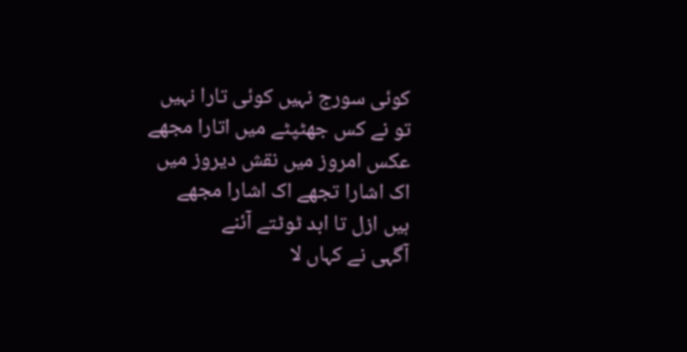کوئی سورج نہیں کوئی تارا نہیں
تو نے کس جھٹپٹے میں اتارا مجھے
عکس امروز میں نقش دیروز میں
اک اشارا تجھے اک اشارا مجھے
ہیں ازل تا ابد ٹوٹتے آئنے
آگہی نے کہاں لا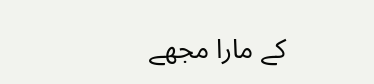کے مارا مجھے